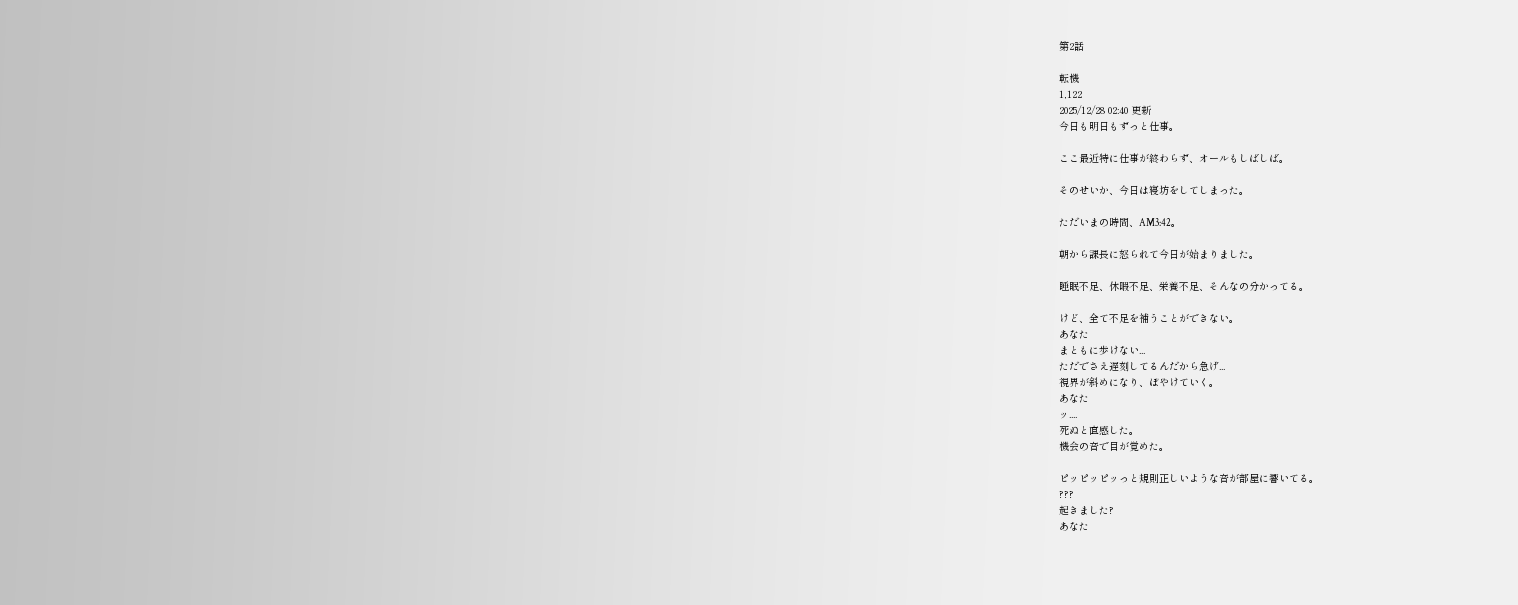第2話

転機
1,122
2025/12/28 02:40 更新
今日も明日もずっと仕事。

ここ最近特に仕事が終わらず、オールもしばしば。

そのせいか、今日は寝坊をしてしまった。

ただいまの時間、AM3:42。

朝から課長に怒られて今日が始まりました。

睡眠不足、休暇不足、栄養不足、そんなの分かってる。

けど、全て不足を補うことができない。
あなた
まともに歩けない...
ただでさえ遅刻してるんだから急げ...
視界が斜めになり、ぼやけていく。
あなた
ッ....
死ぬと直感した。
機会の音で目が覚めた。

ピッピッピッっと規則正しいような音が部屋に響いてる。
???
起きました?
あなた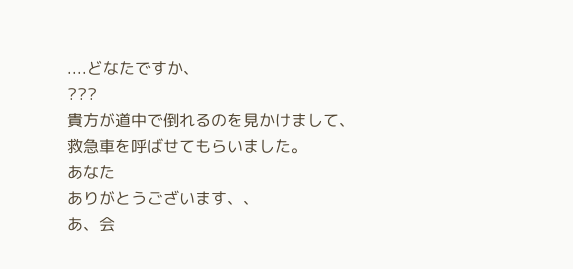....どなたですか、
???
貴方が道中で倒れるのを見かけまして、
救急車を呼ばせてもらいました。
あなた
ありがとうございます、、
あ、会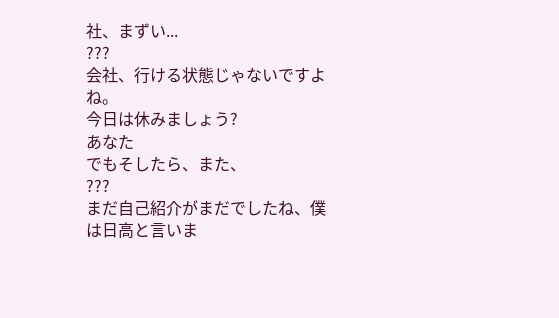社、まずい...
???
会社、行ける状態じゃないですよね。
今日は休みましょう?
あなた
でもそしたら、また、
???
まだ自己紹介がまだでしたね、僕は日高と言いま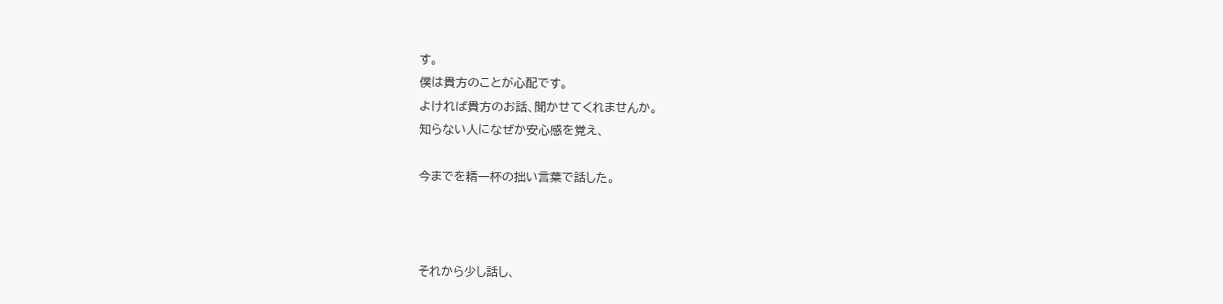す。
僕は貴方のことが心配です。
よければ貴方のお話、聞かせてくれませんか。
知らない人になぜか安心感を覚え、

今までを精一杯の拙い言葉で話した。



それから少し話し、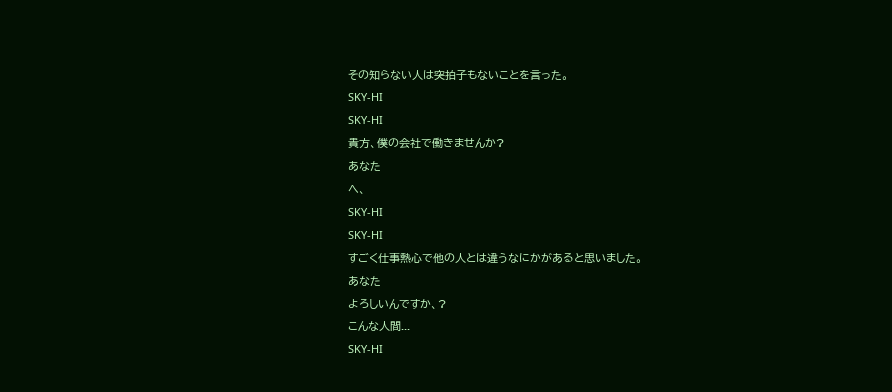その知らない人は突拍子もないことを言った。
SKY-HI
SKY-HI
貴方、僕の会社で働きませんか?
あなた
へ、
SKY-HI
SKY-HI
すごく仕事熱心で他の人とは違うなにかがあると思いました。
あなた
よろしいんですか、?
こんな人間...
SKY-HI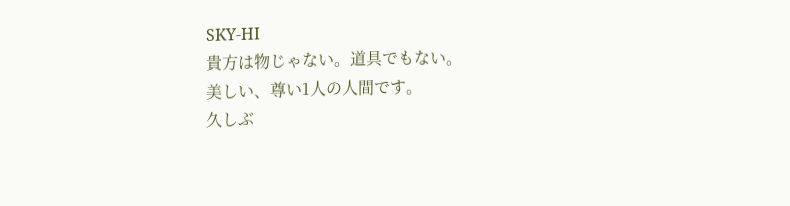SKY-HI
貴方は物じゃない。道具でもない。
美しい、尊い1人の人間です。
久しぶ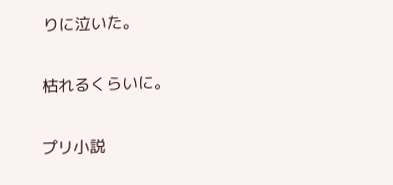りに泣いた。

枯れるくらいに。

プリ小説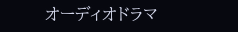オーディオドラマ